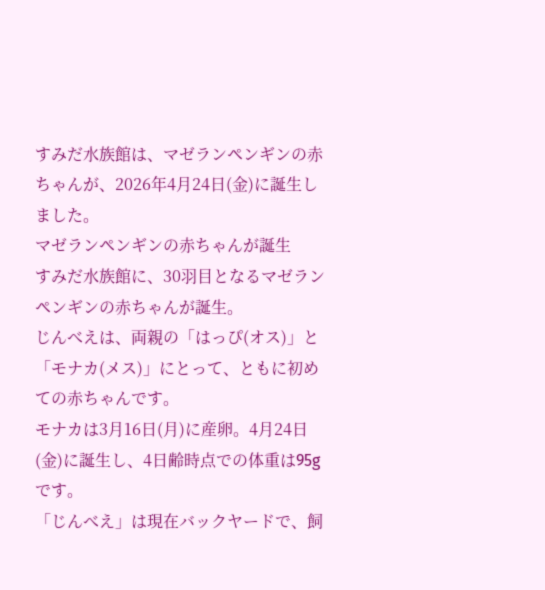すみだ水族館は、マゼランペンギンの赤ちゃんが、2026年4月24日(金)に誕生しました。
マゼランペンギンの赤ちゃんが誕生
すみだ水族館に、30羽目となるマゼランペンギンの赤ちゃんが誕生。
じんべえは、両親の「はっぴ(オス)」と「モナカ(メス)」にとって、ともに初めての赤ちゃんです。
モナカは3月16日(月)に産卵。4月24日(金)に誕生し、4日齢時点での体重は95gです。
「じんべえ」は現在バックヤードで、飼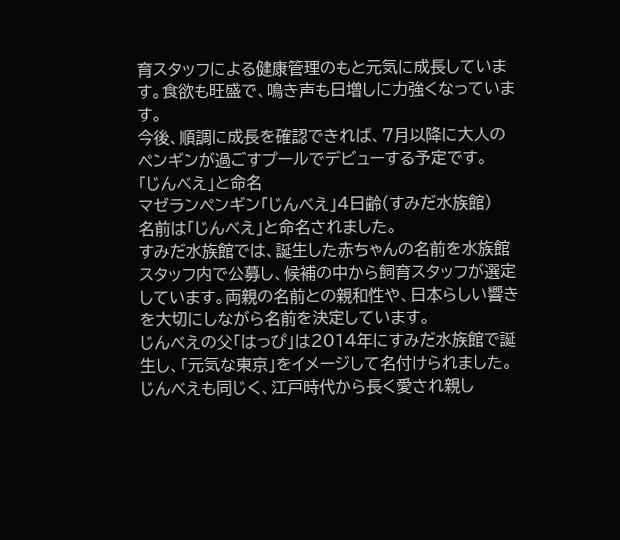育スタッフによる健康管理のもと元気に成長しています。食欲も旺盛で、鳴き声も日増しに力強くなっています。
今後、順調に成長を確認できれば、7月以降に大人のペンギンが過ごすプールでデビューする予定です。
「じんべえ」と命名
マゼランペンギン「じんべえ」4日齢(すみだ水族館)
名前は「じんべえ」と命名されました。
すみだ水族館では、誕生した赤ちゃんの名前を水族館スタッフ内で公募し、候補の中から飼育スタッフが選定しています。両親の名前との親和性や、日本らしい響きを大切にしながら名前を決定しています。
じんべえの父「はっぴ」は2014年にすみだ水族館で誕生し、「元気な東京」をイメージして名付けられました。じんべえも同じく、江戸時代から長く愛され親し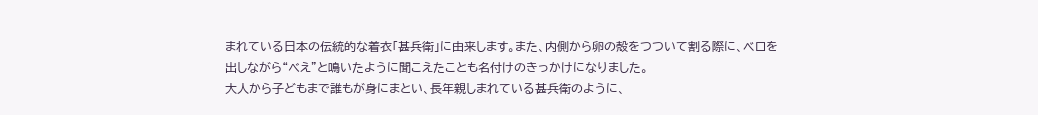まれている日本の伝統的な着衣「甚兵衛」に由来します。また、内側から卵の殻をつついて割る際に、ベロを出しながら“べえ”と鳴いたように聞こえたことも名付けのきっかけになりました。
大人から子どもまで誰もが身にまとい、長年親しまれている甚兵衛のように、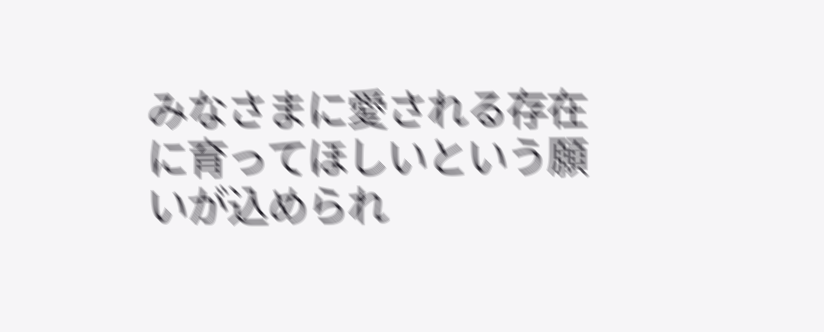みなさまに愛される存在に育ってほしいという願いが込められ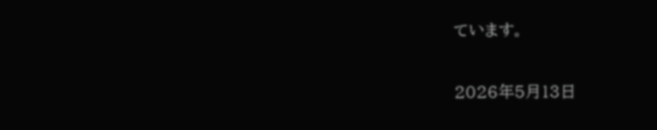ています。


2026年5月13日